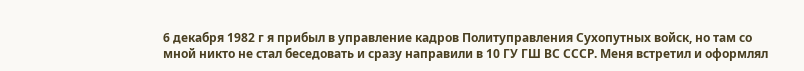6 декабря 1982 г я прибыл в управление кадров Политуправления Сухопутных войск, но там со мной никто не стал беседовать и сразу направили в 10 ГУ ГШ ВС СССР. Меня встретил и оформлял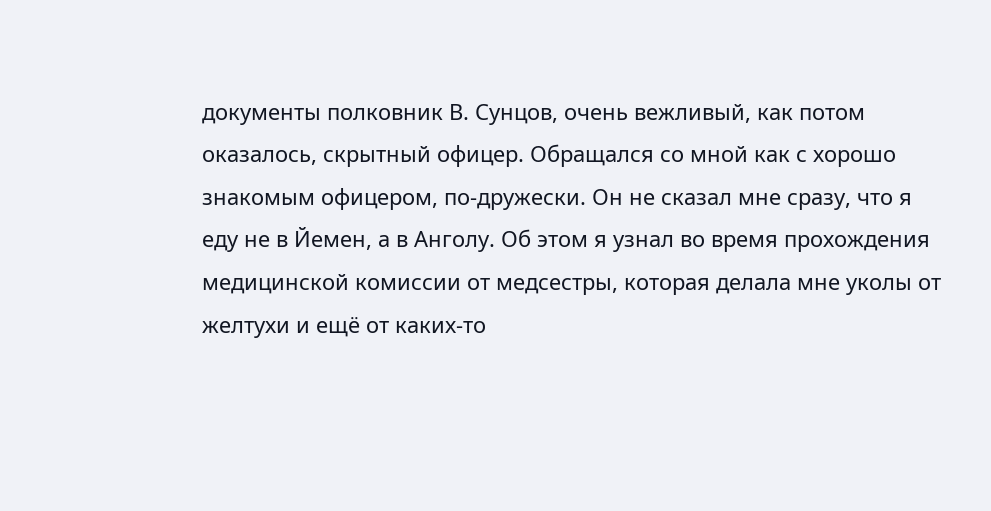документы полковник В. Сунцов, очень вежливый, как потом оказалось, скрытный офицер. Обращался со мной как с хорошо знакомым офицером, по-дружески. Он не сказал мне сразу, что я еду не в Йемен, а в Анголу. Об этом я узнал во время прохождения медицинской комиссии от медсестры, которая делала мне уколы от желтухи и ещё от каких-то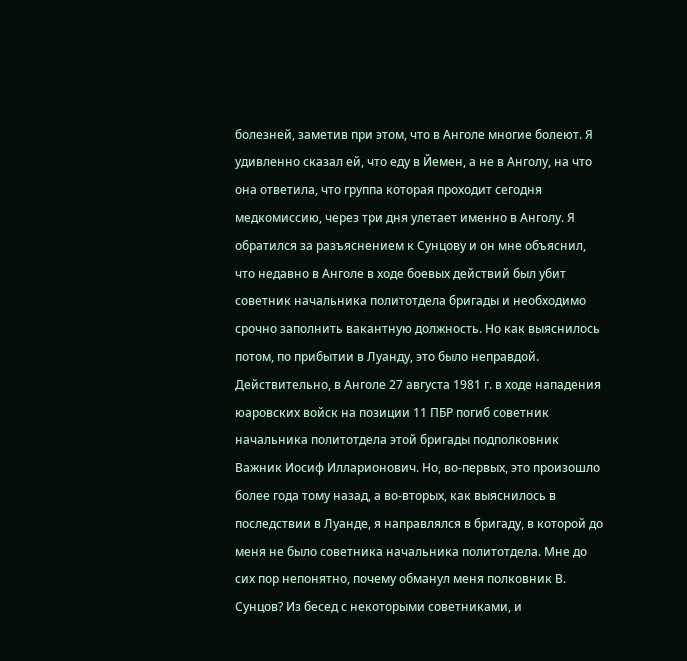болезней, заметив при этом, что в Анголе многие болеют. Я удивленно сказал ей, что еду в Йемен, а не в Анголу, на что она ответила, что группа которая проходит сегодня медкомиссию, через три дня улетает именно в Анголу. Я обратился за разъяснением к Сунцову и он мне объяснил, что недавно в Анголе в ходе боевых действий был убит советник начальника политотдела бригады и необходимо срочно заполнить вакантную должность. Но как выяснилось потом, по прибытии в Луанду, это было неправдой. Действительно, в Анголе 27 августа 1981 г. в ходе нападения юаровских войск на позиции 11 ПБР погиб советник начальника политотдела этой бригады подполковник Важник Иосиф Илларионович. Но, во-первых, это произошло более года тому назад, а во-вторых, как выяснилось в последствии в Луанде, я направлялся в бригаду, в которой до меня не было советника начальника политотдела. Мне до сих пор непонятно, почему обманул меня полковник В. Сунцов? Из бесед с некоторыми советниками, и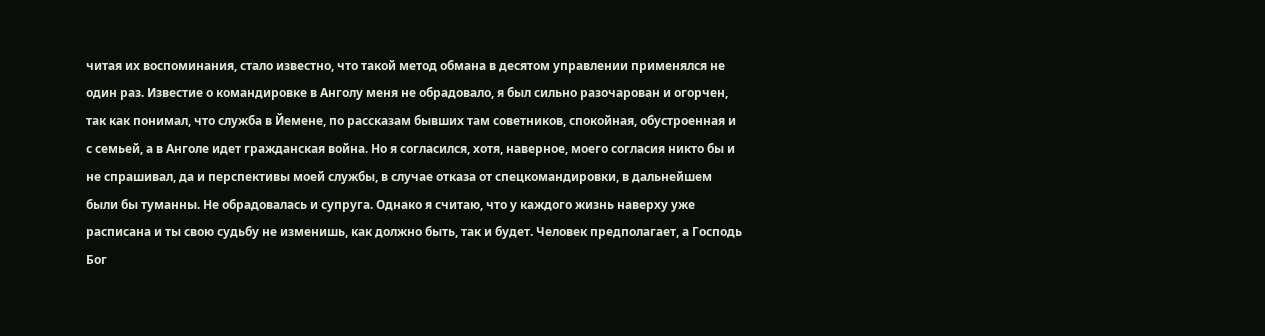читая их воспоминания, стало известно, что такой метод обмана в десятом управлении применялся не один раз. Известие о командировке в Анголу меня не обрадовало, я был сильно разочарован и огорчен, так как понимал, что служба в Йемене, по рассказам бывших там советников, спокойная, обустроенная и с семьей, а в Анголе идет гражданская война. Но я согласился, хотя, наверное, моего согласия никто бы и не спрашивал, да и перспективы моей службы, в случае отказа от спецкомандировки, в дальнейшем были бы туманны. Не обрадовалась и супруга. Однако я считаю, что у каждого жизнь наверху уже расписана и ты свою судьбу не изменишь, как должно быть, так и будет. Человек предполагает, а Господь Бог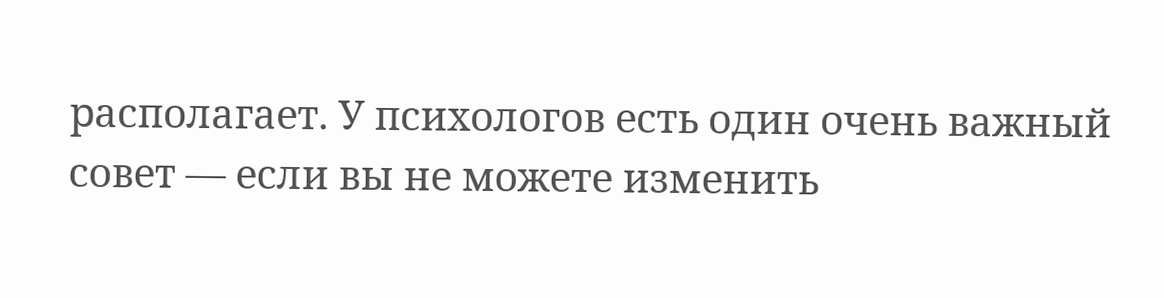располагает. У психологов есть один очень важный совет — если вы не можете изменить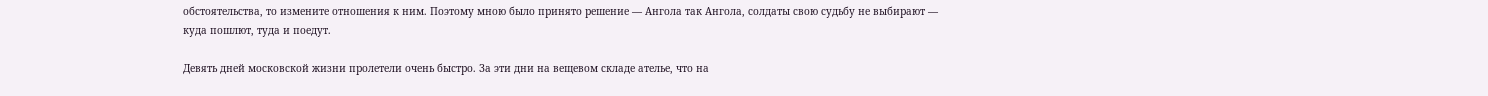обстоятельства, то измените отношения к ним. Поэтому мною было принято решение — Ангола так Ангола, солдаты свою судьбу не выбирают — куда пошлют, туда и поедут.

Девять дней московской жизни пролетели очень быстро. За эти дни на вещевом складе ателье, что на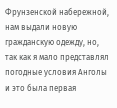Фрунзенской набережной, нам выдали новую гражданскую одежду, но, так как я мало представлял погодные условия Анголы и это была первая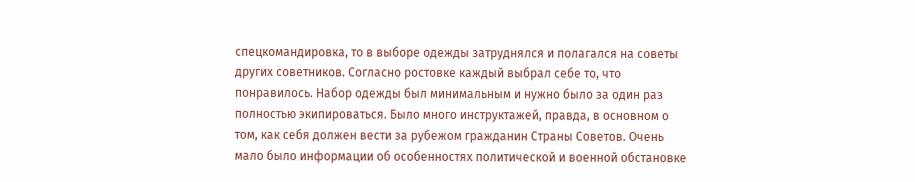спецкомандировка, то в выборе одежды затруднялся и полагался на советы других советников. Согласно ростовке каждый выбрал себе то, что понравилось. Набор одежды был минимальным и нужно было за один раз полностью экипироваться. Было много инструктажей, правда, в основном о том, как себя должен вести за рубежом гражданин Страны Советов. Очень мало было информации об особенностях политической и военной обстановке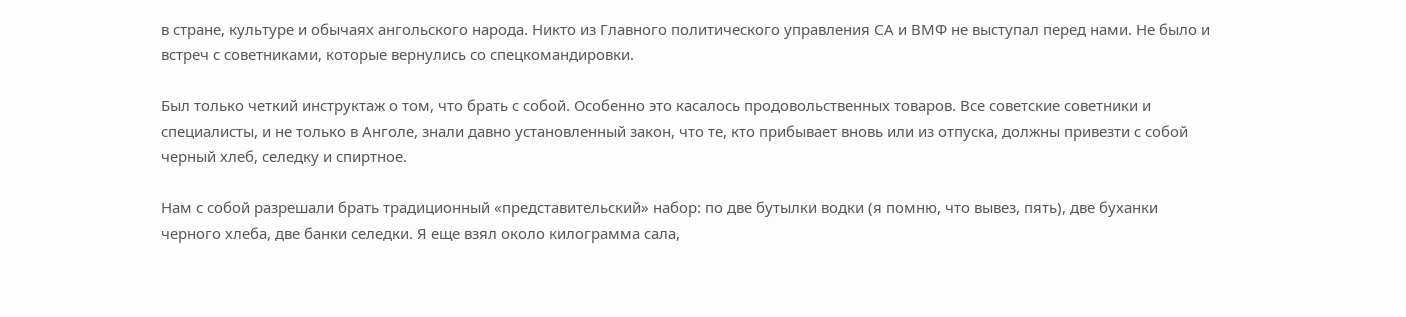в стране, культуре и обычаях ангольского народа. Никто из Главного политического управления СА и ВМФ не выступал перед нами. Не было и встреч с советниками, которые вернулись со спецкомандировки.

Был только четкий инструктаж о том, что брать с собой. Особенно это касалось продовольственных товаров. Все советские советники и специалисты, и не только в Анголе, знали давно установленный закон, что те, кто прибывает вновь или из отпуска, должны привезти с собой черный хлеб, селедку и спиртное.

Нам с собой разрешали брать традиционный «представительский» набор: по две бутылки водки (я помню, что вывез, пять), две буханки черного хлеба, две банки селедки. Я еще взял около килограмма сала,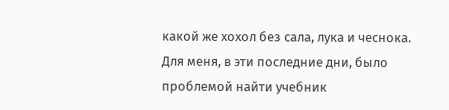какой же хохол без сала, лука и чеснока. Для меня, в эти последние дни, было проблемой найти учебник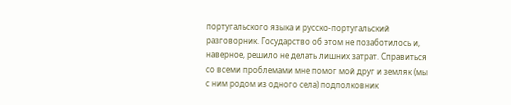португальского языка и русско-португальский разговорник. Государство об этом не позаботилось и, наверное, решило не делать лишних затрат. Справиться со всеми проблемами мне помог мой друг и земляк (мы с ним родом из одного села) подполковник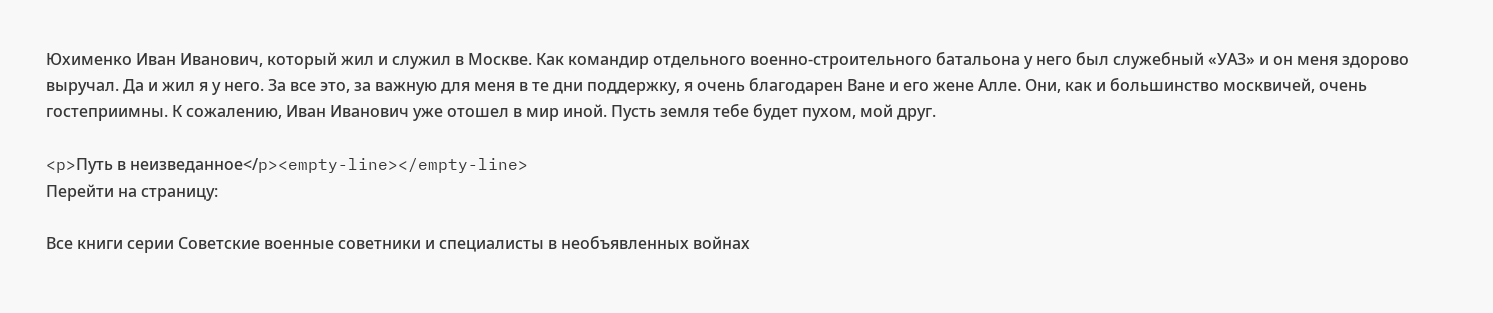Юхименко Иван Иванович, который жил и служил в Москве. Как командир отдельного военно-строительного батальона у него был служебный «УАЗ» и он меня здорово выручал. Да и жил я у него. За все это, за важную для меня в те дни поддержку, я очень благодарен Ване и его жене Алле. Они, как и большинство москвичей, очень гостеприимны. К сожалению, Иван Иванович уже отошел в мир иной. Пусть земля тебе будет пухом, мой друг.

<p>Путь в неизведанное</p><empty-line></empty-line>
Перейти на страницу:

Все книги серии Советские военные советники и специалисты в необъявленных войнах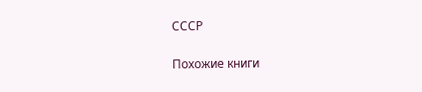СССР

Похожие книги